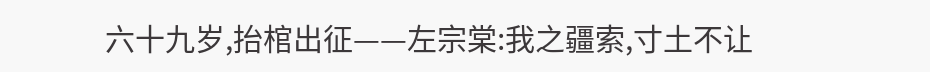六十九岁,抬棺出征——左宗棠:我之疆索,寸土不让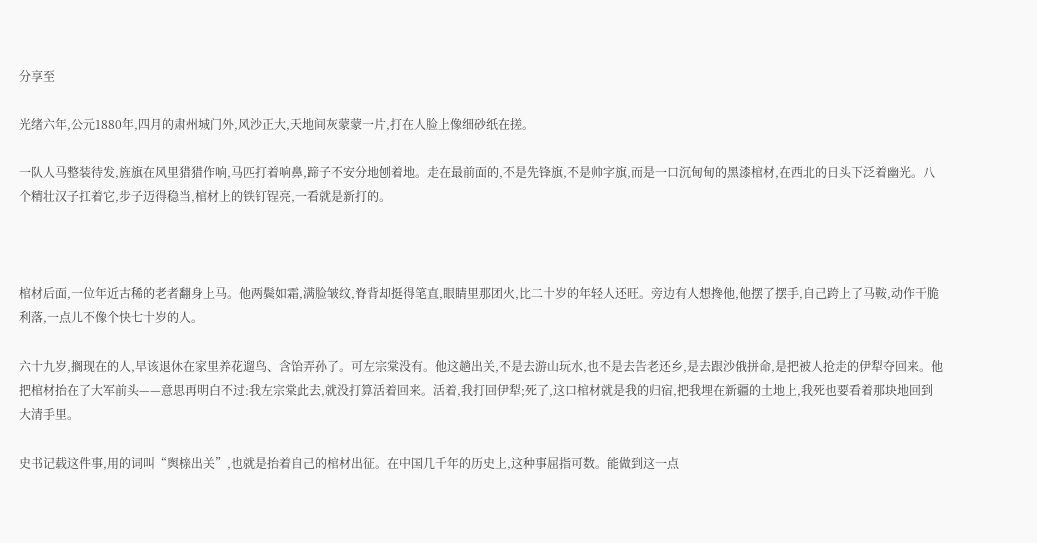分享至

光绪六年,公元1880年,四月的肃州城门外,风沙正大,天地间灰蒙蒙一片,打在人脸上像细砂纸在搓。

一队人马整装待发,旌旗在风里猎猎作响,马匹打着响鼻,蹄子不安分地刨着地。走在最前面的,不是先锋旗,不是帅字旗,而是一口沉甸甸的黑漆棺材,在西北的日头下泛着幽光。八个精壮汉子扛着它,步子迈得稳当,棺材上的铁钉锃亮,一看就是新打的。



棺材后面,一位年近古稀的老者翻身上马。他两鬓如霜,满脸皱纹,脊背却挺得笔直,眼睛里那团火,比二十岁的年轻人还旺。旁边有人想搀他,他摆了摆手,自己跨上了马鞍,动作干脆利落,一点儿不像个快七十岁的人。

六十九岁,搁现在的人,早该退休在家里养花遛鸟、含饴弄孙了。可左宗棠没有。他这趟出关,不是去游山玩水,也不是去告老还乡,是去跟沙俄拼命,是把被人抢走的伊犁夺回来。他把棺材抬在了大军前头——意思再明白不过:我左宗棠此去,就没打算活着回来。活着,我打回伊犁;死了,这口棺材就是我的归宿,把我埋在新疆的土地上,我死也要看着那块地回到大清手里。

史书记载这件事,用的词叫“舆榇出关”,也就是抬着自己的棺材出征。在中国几千年的历史上,这种事屈指可数。能做到这一点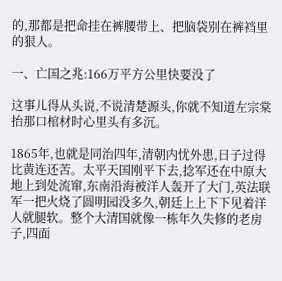的,那都是把命挂在裤腰带上、把脑袋别在裤裆里的狠人。

一、亡国之兆:166万平方公里快要没了

这事儿得从头说,不说清楚源头,你就不知道左宗棠抬那口棺材时心里头有多沉。

1865年,也就是同治四年,清朝内忧外患,日子过得比黄连还苦。太平天国刚平下去,捻军还在中原大地上到处流窜,东南沿海被洋人轰开了大门,英法联军一把火烧了圆明园没多久,朝廷上上下下见着洋人就腿软。整个大清国就像一栋年久失修的老房子,四面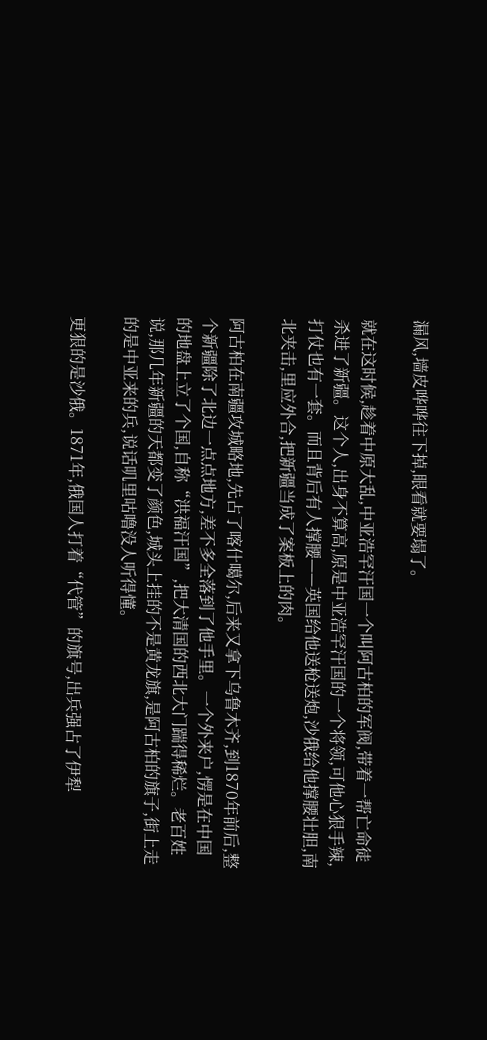漏风,墙皮哗哗往下掉,眼看就要塌了。

就在这时候,趁着中原大乱,中亚浩罕汗国一个叫阿古柏的军阀,带着一帮亡命徒杀进了新疆。这个人,出身不算高,原是中亚浩罕汗国的一个将领,可他心狠手辣,打仗也有一套。而且背后有人撑腰——英国给他送枪送炮,沙俄给他撑腰壮胆,南北夹击,里应外合,把新疆当成了案板上的肉。

阿古柏在南疆攻城略地,先占了喀什噶尔,后来又拿下乌鲁木齐,到1870年前后,整个新疆除了北边一点点地方,差不多全落到了他手里。一个外来户,愣是在中国的地盘上立了个国,自称“洪福汗国”,把大清国的西北大门踹得稀烂。老百姓说,那几年新疆的天都变了颜色,城头上挂的不是黄龙旗,是阿古柏的旗子,街上走的是中亚来的兵,说话叽里咕噜没人听得懂。

更狠的是沙俄。1871年,俄国人打着“代管”的旗号,出兵强占了伊犁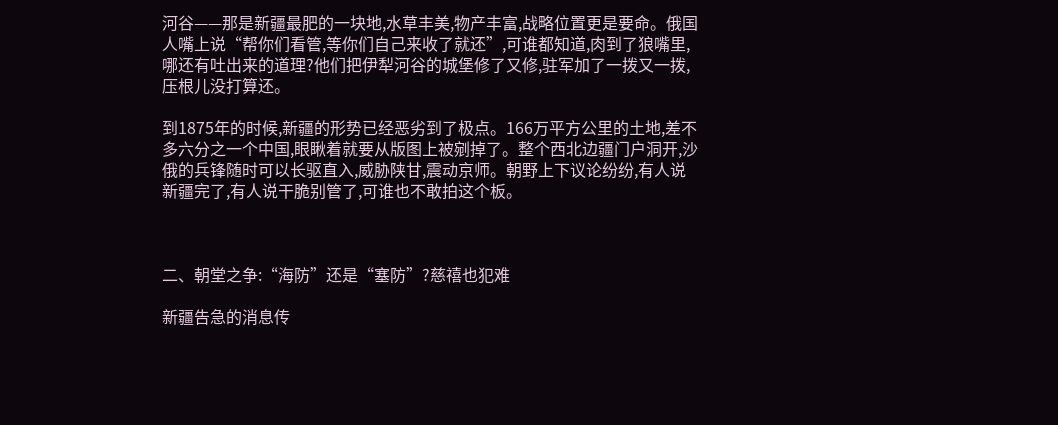河谷——那是新疆最肥的一块地,水草丰美,物产丰富,战略位置更是要命。俄国人嘴上说“帮你们看管,等你们自己来收了就还”,可谁都知道,肉到了狼嘴里,哪还有吐出来的道理?他们把伊犁河谷的城堡修了又修,驻军加了一拨又一拨,压根儿没打算还。

到1875年的时候,新疆的形势已经恶劣到了极点。166万平方公里的土地,差不多六分之一个中国,眼瞅着就要从版图上被剜掉了。整个西北边疆门户洞开,沙俄的兵锋随时可以长驱直入,威胁陕甘,震动京师。朝野上下议论纷纷,有人说新疆完了,有人说干脆别管了,可谁也不敢拍这个板。



二、朝堂之争:“海防”还是“塞防”?慈禧也犯难

新疆告急的消息传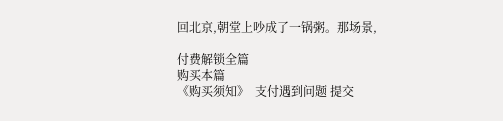回北京,朝堂上吵成了一锅粥。那场景,

付费解锁全篇
购买本篇
《购买须知》  支付遇到问题 提交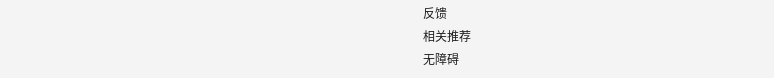反馈
相关推荐
无障碍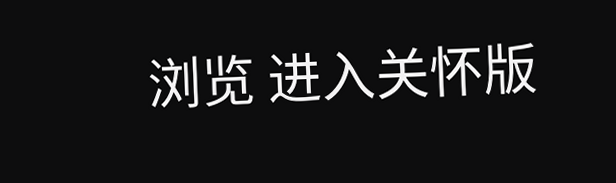浏览 进入关怀版